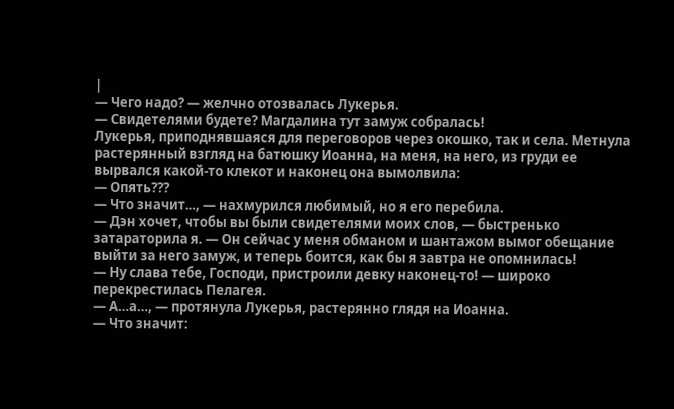|
— Чего надо? — желчно отозвалась Лукерья.
— Свидетелями будете? Магдалина тут замуж собралась!
Лукерья, приподнявшаяся для переговоров через окошко, так и села. Метнула растерянный взгляд на батюшку Иоанна, на меня, на него, из груди ее вырвался какой-то клекот и наконец она вымолвила:
— Опять???
— Что значит…, — нахмурился любимый, но я его перебила.
— Дэн хочет, чтобы вы были свидетелями моих слов, — быстренько затараторила я. — Он сейчас у меня обманом и шантажом вымог обещание выйти за него замуж, и теперь боится, как бы я завтра не опомнилась!
— Ну слава тебе, Господи, пристроили девку наконец-то! — широко перекрестилась Пелагея.
— А…а…, — протянула Лукерья, растерянно глядя на Иоанна.
— Что значит: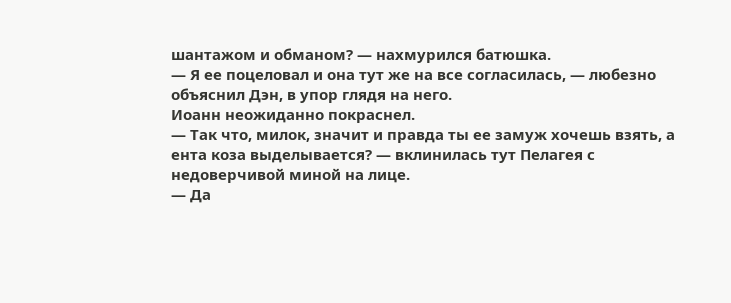шантажом и обманом? — нахмурился батюшка.
— Я ее поцеловал и она тут же на все согласилась, — любезно объяснил Дэн, в упор глядя на него.
Иоанн неожиданно покраснел.
— Так что, милок, значит и правда ты ее замуж хочешь взять, а ента коза выделывается? — вклинилась тут Пелагея с недоверчивой миной на лице.
— Да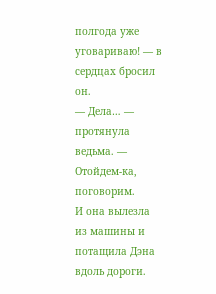полгода уже уговариваю! — в сердцах бросил он.
— Дела… — протянула ведьма. — Отойдем-ка, поговорим.
И она вылезла из машины и потащила Дэна вдоль дороги.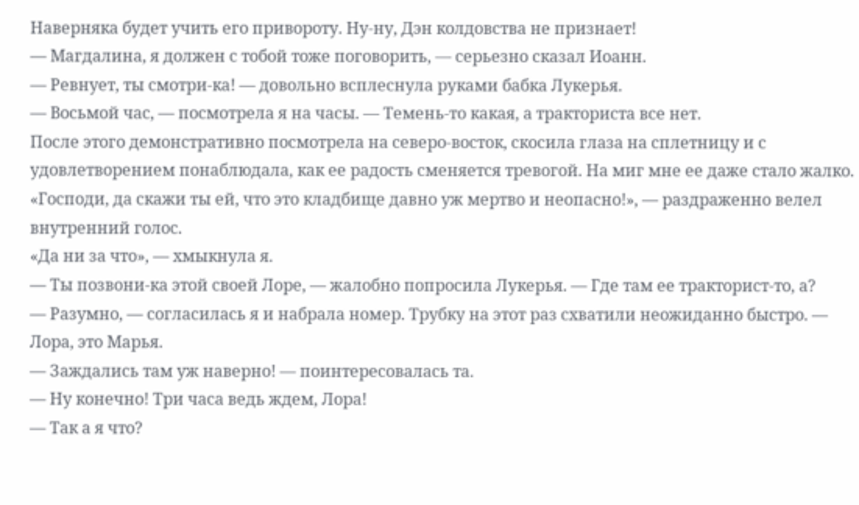Наверняка будет учить его привороту. Ну-ну, Дэн колдовства не признает!
— Магдалина, я должен с тобой тоже поговорить, — серьезно сказал Иоанн.
— Ревнует, ты смотри-ка! — довольно всплеснула руками бабка Лукерья.
— Восьмой час, — посмотрела я на часы. — Темень-то какая, а тракториста все нет.
После этого демонстративно посмотрела на северо-восток, скосила глаза на сплетницу и с удовлетворением понаблюдала, как ее радость сменяется тревогой. На миг мне ее даже стало жалко.
«Господи, да скажи ты ей, что это кладбище давно уж мертво и неопасно!», — раздраженно велел внутренний голос.
«Да ни за что», — хмыкнула я.
— Ты позвони-ка этой своей Лоре, — жалобно попросила Лукерья. — Где там ее тракторист-то, а?
— Разумно, — согласилась я и набрала номер. Трубку на этот раз схватили неожиданно быстро. — Лора, это Марья.
— Заждались там уж наверно! — поинтересовалась та.
— Ну конечно! Три часа ведь ждем, Лора!
— Так а я что?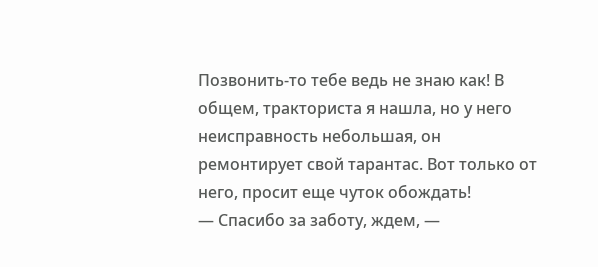Позвонить-то тебе ведь не знаю как! В общем, тракториста я нашла, но у него неисправность небольшая, он ремонтирует свой тарантас. Вот только от него, просит еще чуток обождать!
— Спасибо за заботу, ждем, —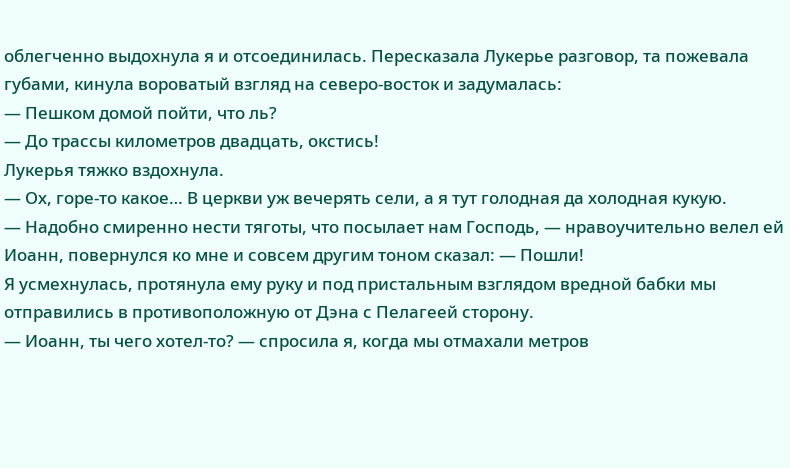облегченно выдохнула я и отсоединилась. Пересказала Лукерье разговор, та пожевала губами, кинула вороватый взгляд на северо-восток и задумалась:
— Пешком домой пойти, что ль?
— До трассы километров двадцать, окстись!
Лукерья тяжко вздохнула.
— Ох, горе-то какое… В церкви уж вечерять сели, а я тут голодная да холодная кукую.
— Надобно смиренно нести тяготы, что посылает нам Господь, — нравоучительно велел ей Иоанн, повернулся ко мне и совсем другим тоном сказал: — Пошли!
Я усмехнулась, протянула ему руку и под пристальным взглядом вредной бабки мы отправились в противоположную от Дэна с Пелагеей сторону.
— Иоанн, ты чего хотел-то? — спросила я, когда мы отмахали метров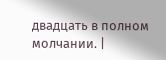двадцать в полном молчании. |